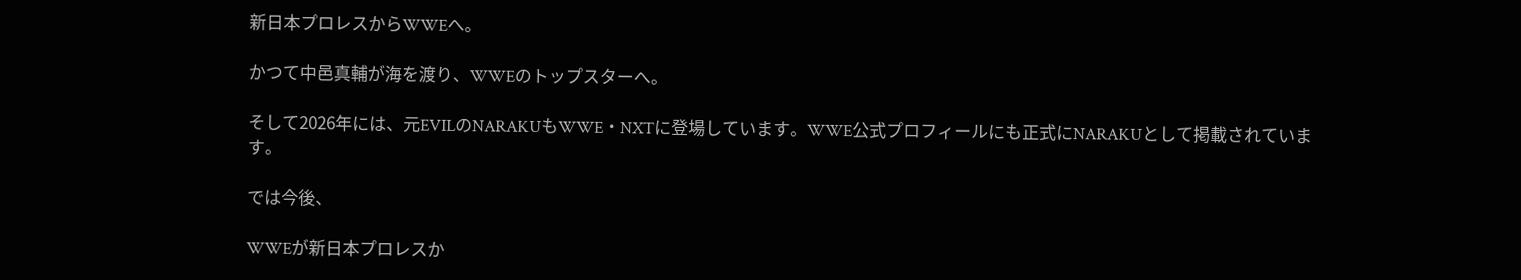新日本プロレスからWWEへ。

かつて中邑真輔が海を渡り、WWEのトップスターへ。

そして2026年には、元EVILのNARAKUもWWE・NXTに登場しています。WWE公式プロフィールにも正式にNARAKUとして掲載されています。

では今後、

WWEが新日本プロレスか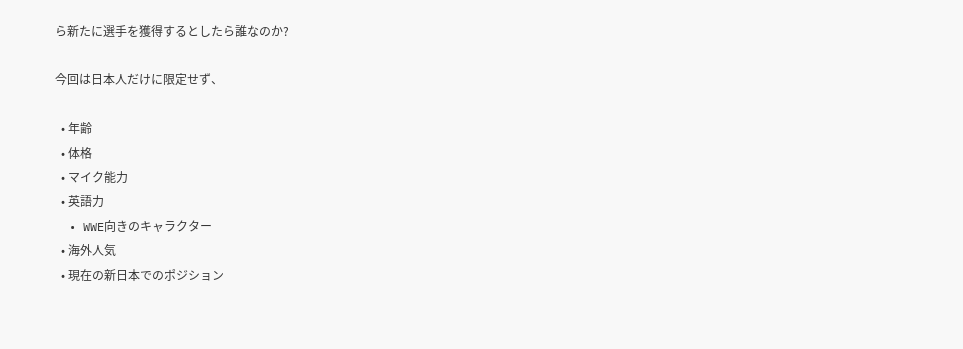ら新たに選手を獲得するとしたら誰なのか?

今回は日本人だけに限定せず、

  • 年齢
  • 体格
  • マイク能力
  • 英語力
  • WWE向きのキャラクター
  • 海外人気
  • 現在の新日本でのポジション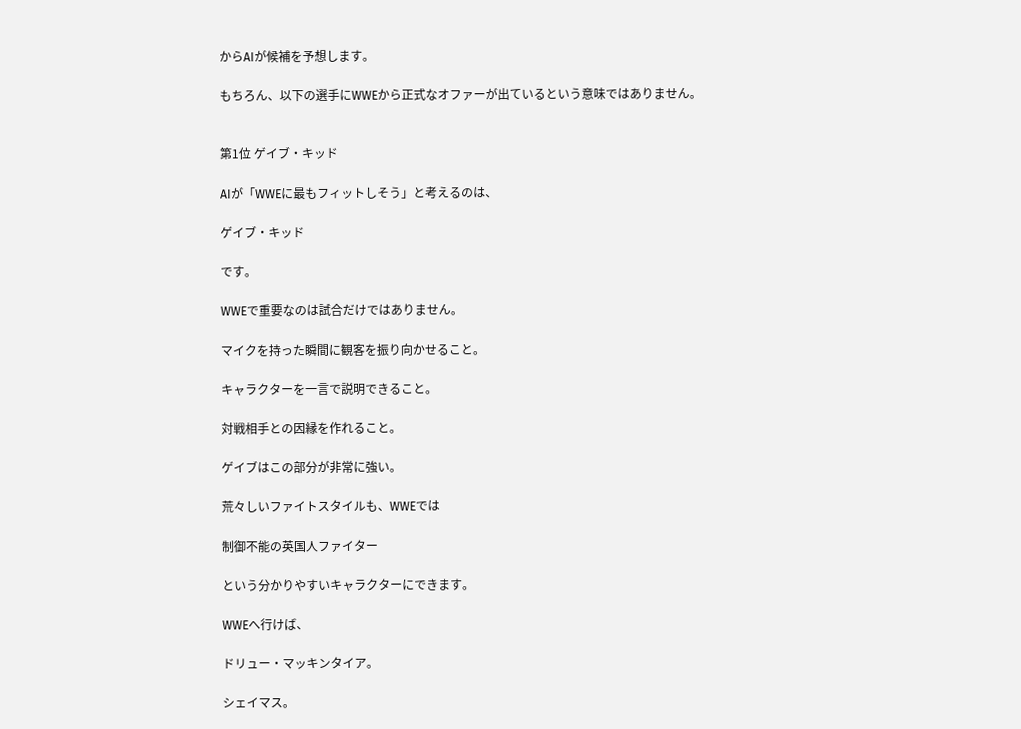からAIが候補を予想します。

もちろん、以下の選手にWWEから正式なオファーが出ているという意味ではありません。


第1位 ゲイブ・キッド

AIが「WWEに最もフィットしそう」と考えるのは、

ゲイブ・キッド

です。

WWEで重要なのは試合だけではありません。

マイクを持った瞬間に観客を振り向かせること。

キャラクターを一言で説明できること。

対戦相手との因縁を作れること。

ゲイブはこの部分が非常に強い。

荒々しいファイトスタイルも、WWEでは

制御不能の英国人ファイター

という分かりやすいキャラクターにできます。

WWEへ行けば、

ドリュー・マッキンタイア。

シェイマス。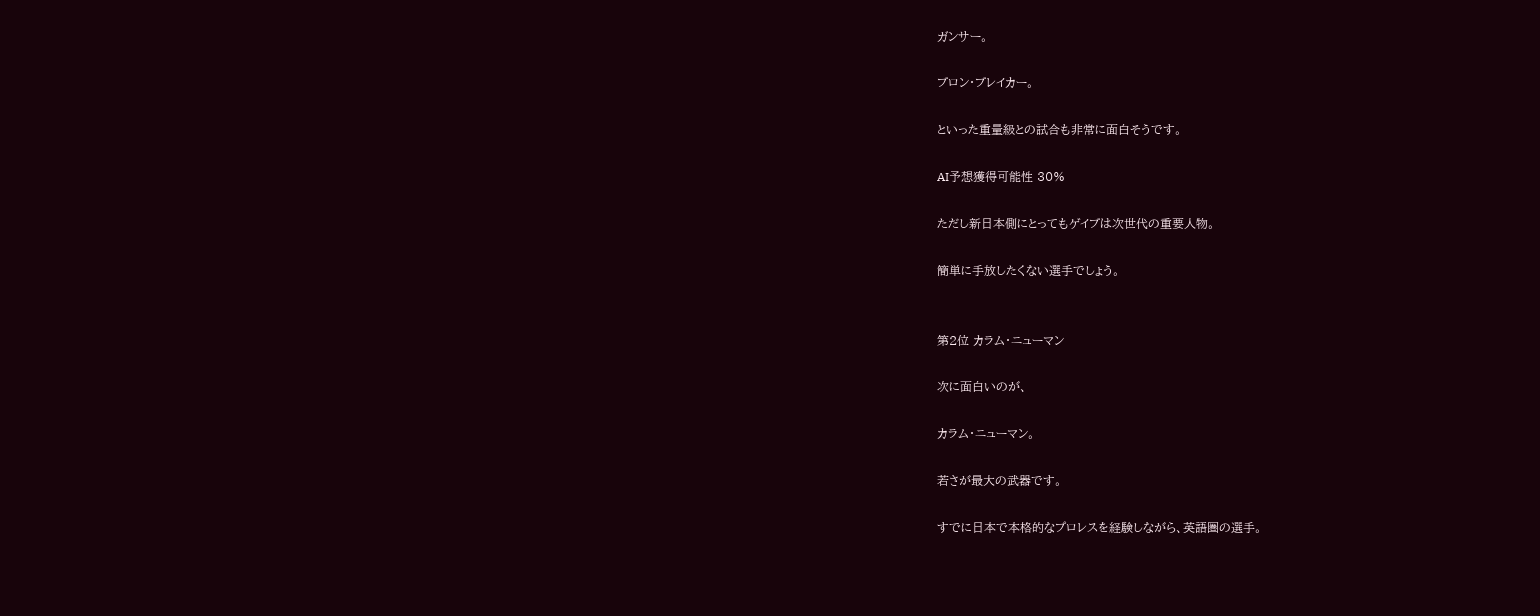ガンサー。

ブロン・ブレイカー。

といった重量級との試合も非常に面白そうです。

AI予想獲得可能性 30%

ただし新日本側にとってもゲイブは次世代の重要人物。

簡単に手放したくない選手でしょう。


第2位 カラム・ニューマン

次に面白いのが、

カラム・ニューマン。

若さが最大の武器です。

すでに日本で本格的なプロレスを経験しながら、英語圏の選手。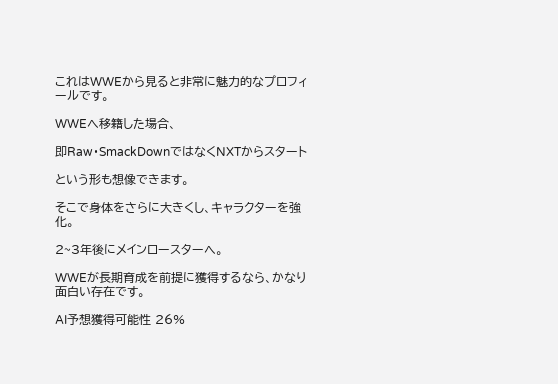これはWWEから見ると非常に魅力的なプロフィールです。

WWEへ移籍した場合、

即Raw・SmackDownではなくNXTからスタート

という形も想像できます。

そこで身体をさらに大きくし、キャラクターを強化。

2~3年後にメインロースターへ。

WWEが長期育成を前提に獲得するなら、かなり面白い存在です。

AI予想獲得可能性 26%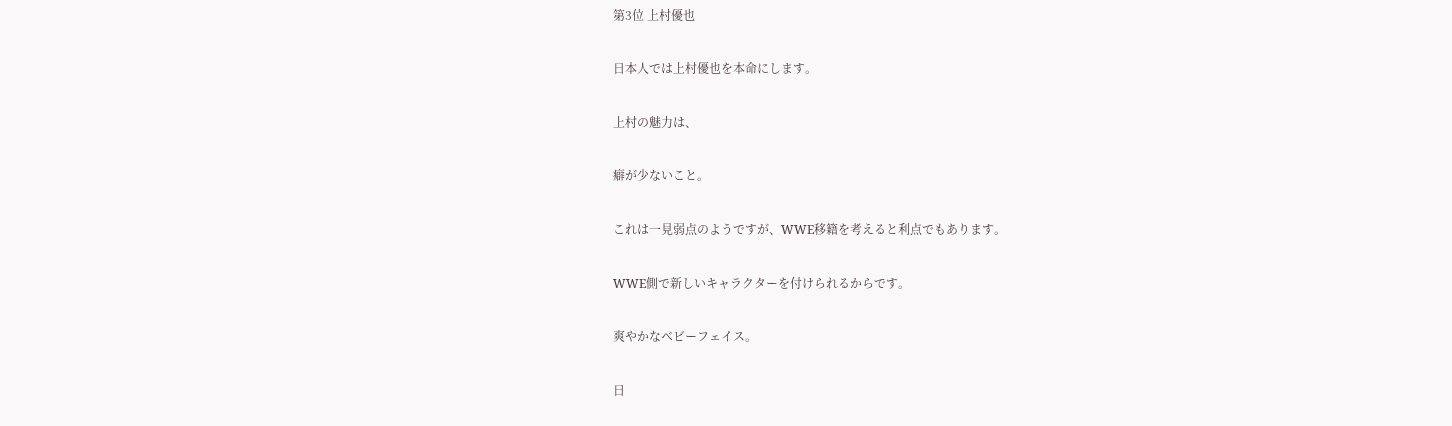第3位 上村優也

日本人では上村優也を本命にします。

上村の魅力は、

癖が少ないこと。

これは一見弱点のようですが、WWE移籍を考えると利点でもあります。

WWE側で新しいキャラクターを付けられるからです。

爽やかなベビーフェイス。

日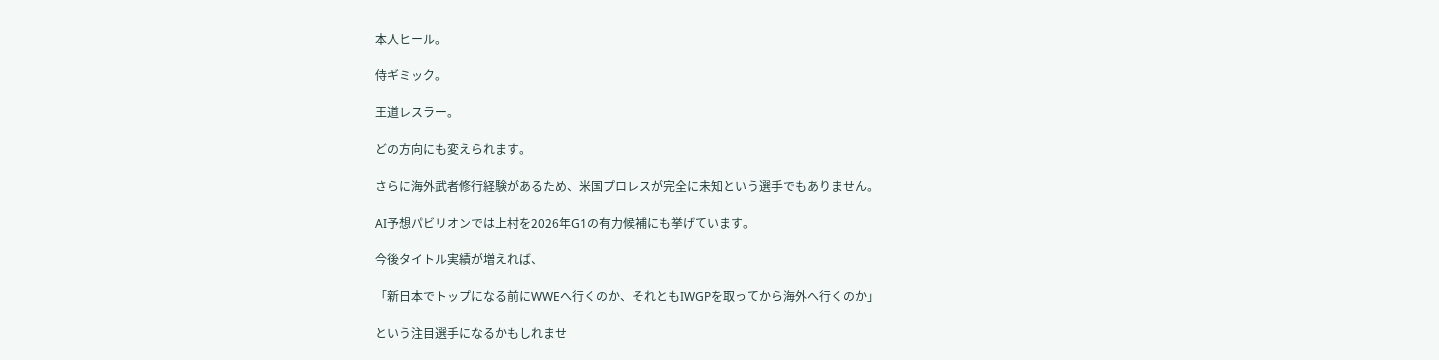本人ヒール。

侍ギミック。

王道レスラー。

どの方向にも変えられます。

さらに海外武者修行経験があるため、米国プロレスが完全に未知という選手でもありません。

AI予想パビリオンでは上村を2026年G1の有力候補にも挙げています。

今後タイトル実績が増えれば、

「新日本でトップになる前にWWEへ行くのか、それともIWGPを取ってから海外へ行くのか」

という注目選手になるかもしれませ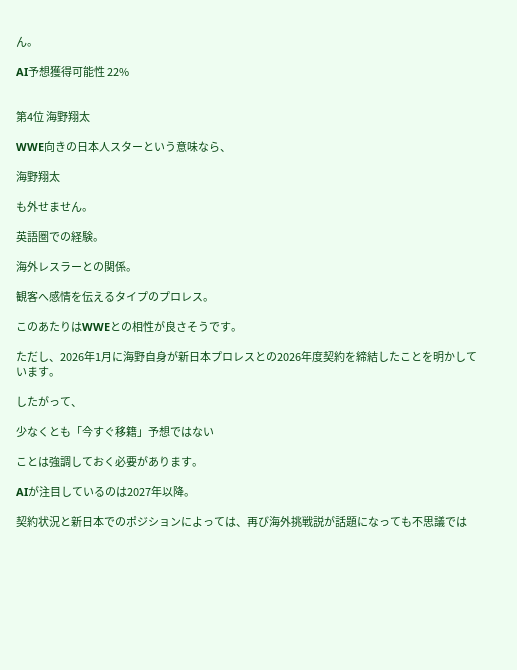ん。

AI予想獲得可能性 22%


第4位 海野翔太

WWE向きの日本人スターという意味なら、

海野翔太

も外せません。

英語圏での経験。

海外レスラーとの関係。

観客へ感情を伝えるタイプのプロレス。

このあたりはWWEとの相性が良さそうです。

ただし、2026年1月に海野自身が新日本プロレスとの2026年度契約を締結したことを明かしています。

したがって、

少なくとも「今すぐ移籍」予想ではない

ことは強調しておく必要があります。

AIが注目しているのは2027年以降。

契約状況と新日本でのポジションによっては、再び海外挑戦説が話題になっても不思議では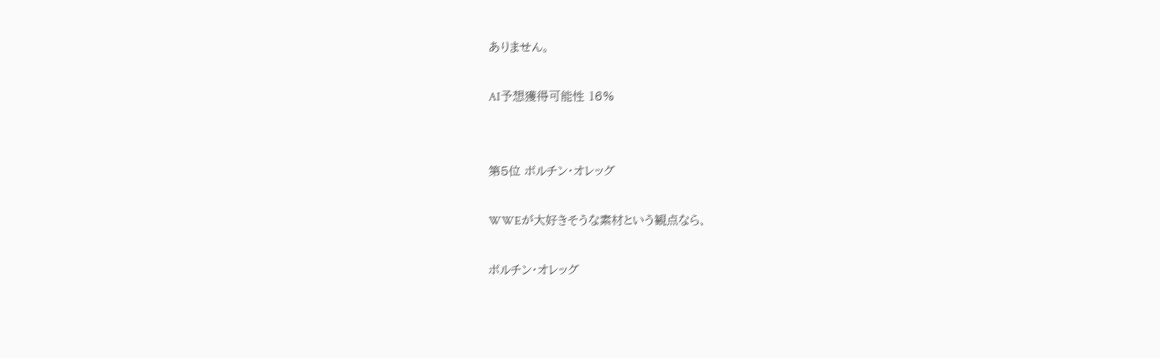ありません。

AI予想獲得可能性 16%


第5位 ボルチン・オレッグ

WWEが大好きそうな素材という観点なら、

ボルチン・オレッグ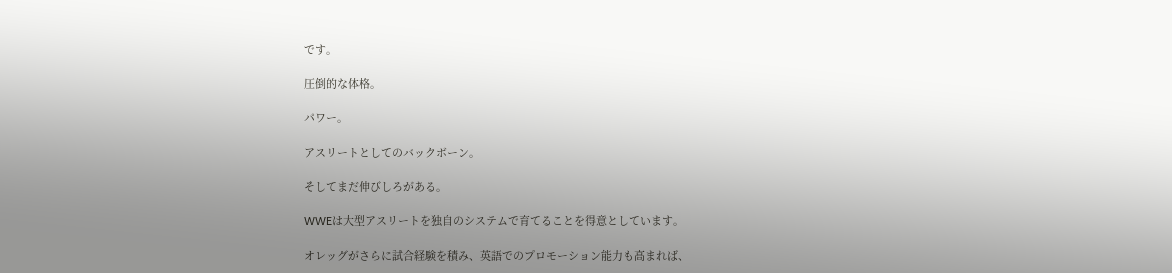です。

圧倒的な体格。

パワー。

アスリートとしてのバックボーン。

そしてまだ伸びしろがある。

WWEは大型アスリートを独自のシステムで育てることを得意としています。

オレッグがさらに試合経験を積み、英語でのプロモーション能力も高まれば、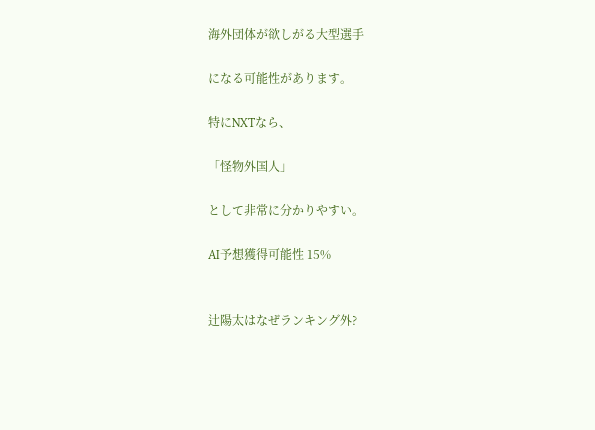海外団体が欲しがる大型選手

になる可能性があります。

特にNXTなら、

「怪物外国人」

として非常に分かりやすい。

AI予想獲得可能性 15%


辻陽太はなぜランキング外?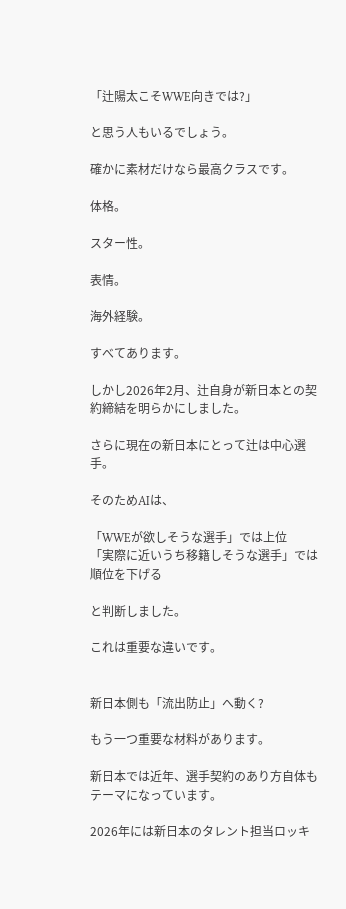「辻陽太こそWWE向きでは?」

と思う人もいるでしょう。

確かに素材だけなら最高クラスです。

体格。

スター性。

表情。

海外経験。

すべてあります。

しかし2026年2月、辻自身が新日本との契約締結を明らかにしました。

さらに現在の新日本にとって辻は中心選手。

そのためAIは、

「WWEが欲しそうな選手」では上位
「実際に近いうち移籍しそうな選手」では順位を下げる

と判断しました。

これは重要な違いです。


新日本側も「流出防止」へ動く?

もう一つ重要な材料があります。

新日本では近年、選手契約のあり方自体もテーマになっています。

2026年には新日本のタレント担当ロッキ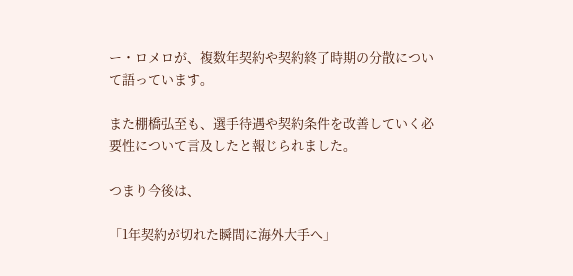ー・ロメロが、複数年契約や契約終了時期の分散について語っています。

また棚橋弘至も、選手待遇や契約条件を改善していく必要性について言及したと報じられました。

つまり今後は、

「1年契約が切れた瞬間に海外大手へ」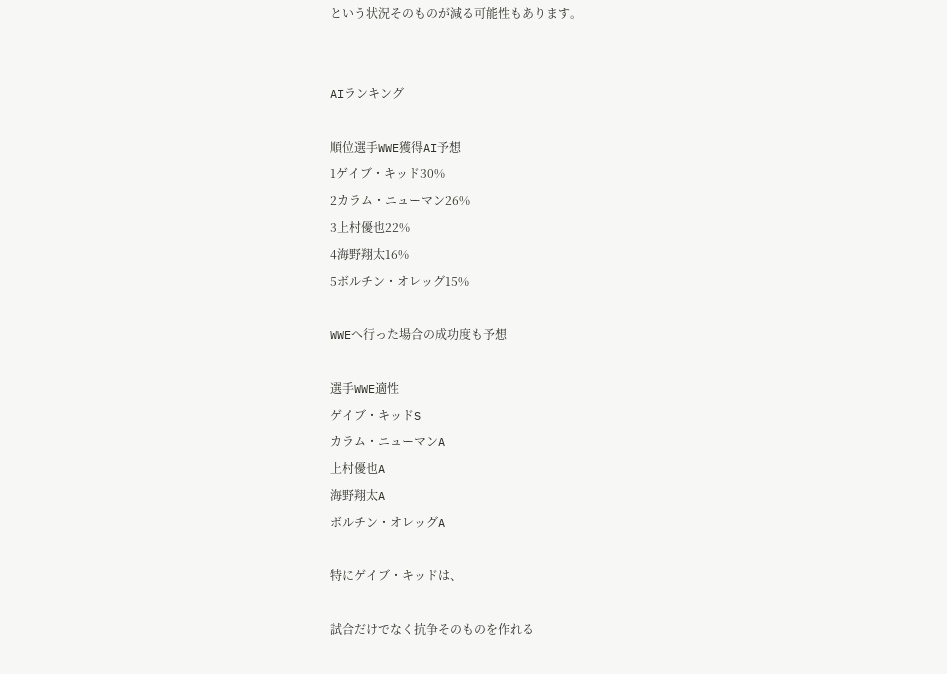という状況そのものが減る可能性もあります。


AIランキング

順位選手WWE獲得AI予想
1ゲイブ・キッド30%
2カラム・ニューマン26%
3上村優也22%
4海野翔太16%
5ボルチン・オレッグ15%

WWEへ行った場合の成功度も予想

選手WWE適性
ゲイブ・キッドS
カラム・ニューマンA
上村優也A
海野翔太A
ボルチン・オレッグA

特にゲイブ・キッドは、

試合だけでなく抗争そのものを作れる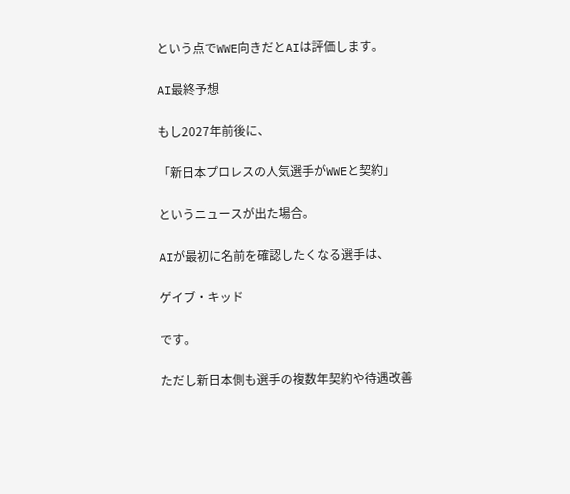という点でWWE向きだとAIは評価します。

AI最終予想

もし2027年前後に、

「新日本プロレスの人気選手がWWEと契約」

というニュースが出た場合。

AIが最初に名前を確認したくなる選手は、

ゲイブ・キッド

です。

ただし新日本側も選手の複数年契約や待遇改善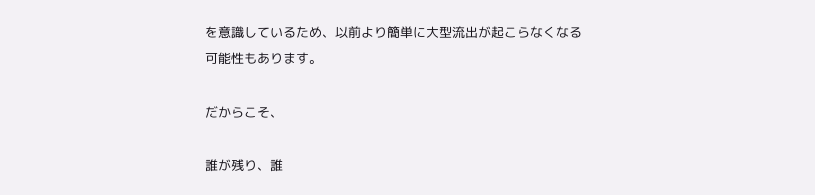を意識しているため、以前より簡単に大型流出が起こらなくなる可能性もあります。

だからこそ、

誰が残り、誰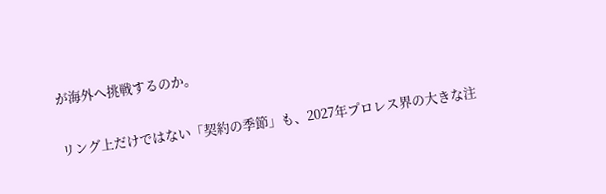が海外へ挑戦するのか。

リング上だけではない「契約の季節」も、2027年プロレス界の大きな注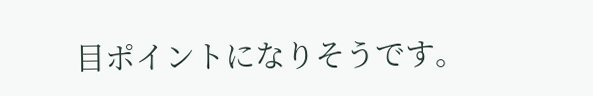目ポイントになりそうです。